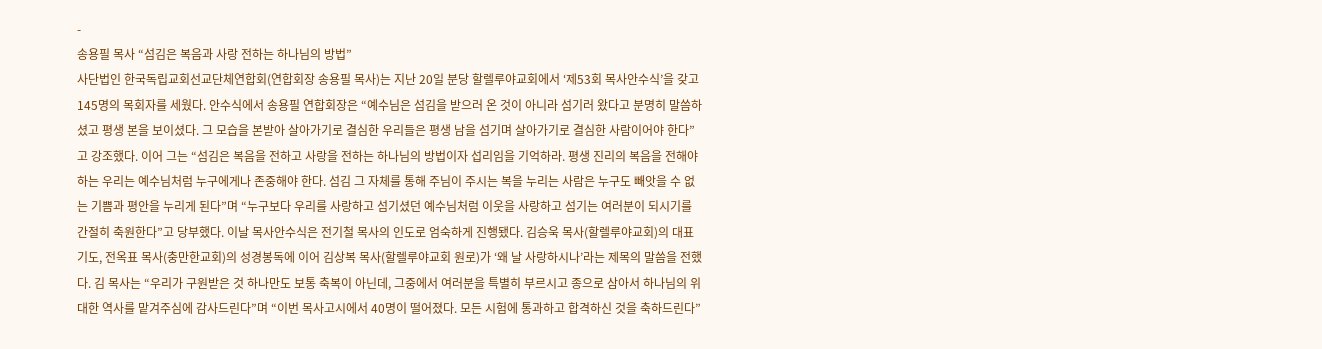-
송용필 목사 “섬김은 복음과 사랑 전하는 하나님의 방법”
사단법인 한국독립교회선교단체연합회(연합회장 송용필 목사)는 지난 20일 분당 할렐루야교회에서 ‘제53회 목사안수식’을 갖고 145명의 목회자를 세웠다. 안수식에서 송용필 연합회장은 “예수님은 섬김을 받으러 온 것이 아니라 섬기러 왔다고 분명히 말씀하셨고 평생 본을 보이셨다. 그 모습을 본받아 살아가기로 결심한 우리들은 평생 남을 섬기며 살아가기로 결심한 사람이어야 한다”고 강조했다. 이어 그는 “섬김은 복음을 전하고 사랑을 전하는 하나님의 방법이자 섭리임을 기억하라. 평생 진리의 복음을 전해야 하는 우리는 예수님처럼 누구에게나 존중해야 한다. 섬김 그 자체를 통해 주님이 주시는 복을 누리는 사람은 누구도 빼앗을 수 없는 기쁨과 평안을 누리게 된다”며 “누구보다 우리를 사랑하고 섬기셨던 예수님처럼 이웃을 사랑하고 섬기는 여러분이 되시기를 간절히 축원한다”고 당부했다. 이날 목사안수식은 전기철 목사의 인도로 엄숙하게 진행됐다. 김승욱 목사(할렐루야교회)의 대표기도, 전옥표 목사(충만한교회)의 성경봉독에 이어 김상복 목사(할렐루야교회 원로)가 ‘왜 날 사랑하시나’라는 제목의 말씀을 전했다. 김 목사는 “우리가 구원받은 것 하나만도 보통 축복이 아닌데, 그중에서 여러분을 특별히 부르시고 종으로 삼아서 하나님의 위대한 역사를 맡겨주심에 감사드린다”며 “이번 목사고시에서 40명이 떨어졌다. 모든 시험에 통과하고 합격하신 것을 축하드린다”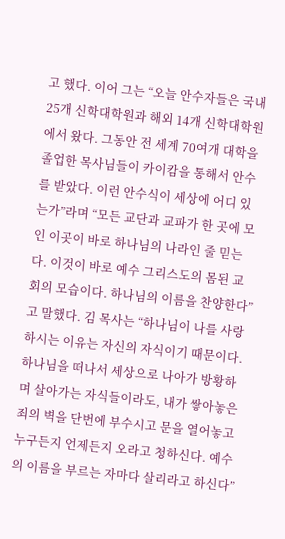고 했다. 이어 그는 “오늘 안수자들은 국내 25개 신학대학원과 해외 14개 신학대학원에서 왔다. 그동안 전 세계 70여개 대학을 졸업한 목사님들이 카이캄을 통해서 안수를 받았다. 이런 안수식이 세상에 어디 있는가”라며 “모든 교단과 교파가 한 곳에 모인 이곳이 바로 하나님의 나라인 줄 믿는다. 이것이 바로 예수 그리스도의 몸된 교회의 모습이다. 하나님의 이름을 찬양한다”고 말했다. 김 목사는 “하나님이 나를 사랑하시는 이유는 자신의 자식이기 때문이다. 하나님을 떠나서 세상으로 나아가 방황하며 살아가는 자식들이라도, 내가 쌓아놓은 죄의 벽을 단번에 부수시고 문을 열어놓고 누구든지 언제든지 오라고 청하신다. 예수의 이름을 부르는 자마다 살리라고 하신다”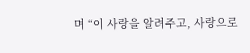며 “이 사랑을 알려주고, 사랑으로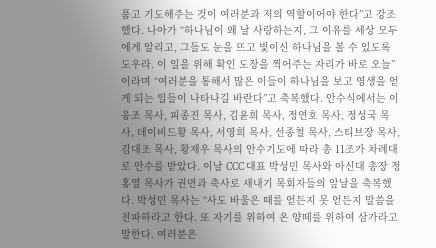품고 기도해주는 것이 여러분과 저의 역할이어야 한다”고 강조했다. 나아가 “하나님이 왜 날 사랑하는지, 그 이유를 세상 모두에게 알리고, 그들도 눈을 뜨고 빛이신 하나님을 볼 수 있도록 도우라. 이 일을 위해 확인 도장을 찍어주는 자리가 바로 오늘”이라며 “여러분을 통해서 많은 이들이 하나님을 보고 영생을 얻게 되는 일들이 나타나길 바란다”고 축복했다. 안수식에서는 이웅조 목사, 피종진 목사, 김윤희 목사, 정연호 목사, 정성국 목사, 데이비드황 목사, 서영희 목사, 선종철 목사, 스티브장 목사, 김대조 목사, 황재우 목사의 안수기도에 따라 총 11조가 차례대로 안수를 받았다. 이날 CCC 대표 박성민 목사와 아신대 총장 정홍열 목사가 권면과 축사로 새내기 목회자들의 앞날을 축복했다. 박성민 목사는 “사도 바울은 때를 얻든지 못 얻든지 말씀을 전파하라고 한다. 또 자기를 위하여 온 양떼를 위하여 삼가라고 말한다. 여러분은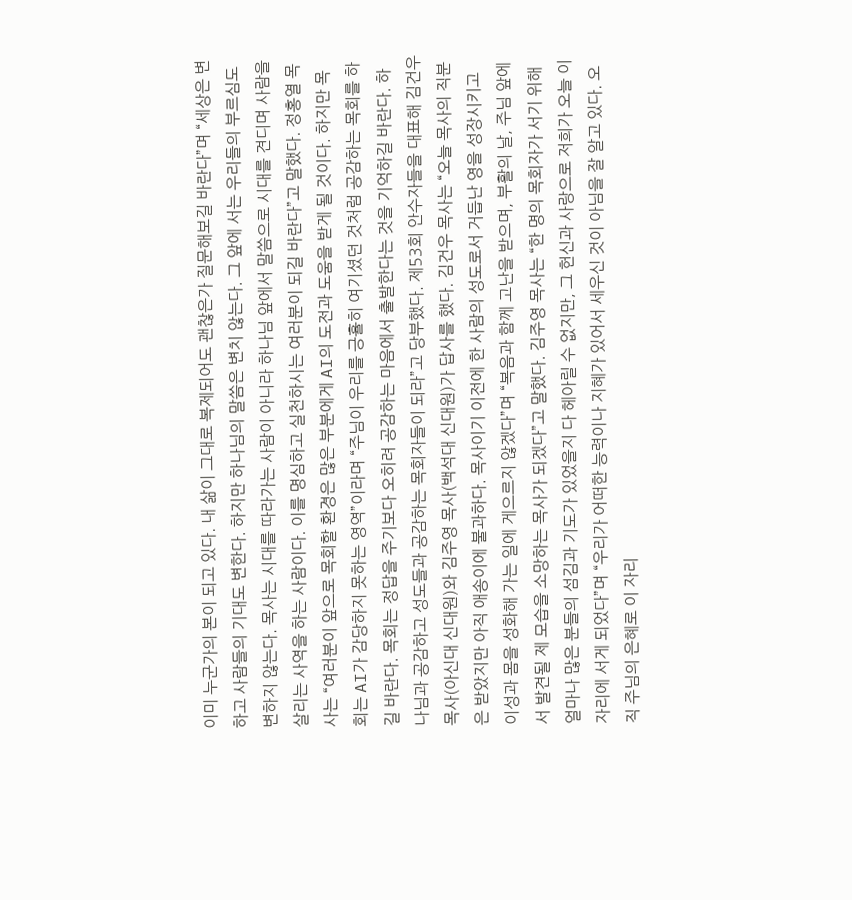이미 누군가의 본이 되고 있다. 내 삶이 그대로 복제되어도 괜찮은가 질문해보길 바란다”며 “세상은 변하고 사람들의 기대도 변한다. 하지만 하나님의 말씀은 변치 않는다. 그 앞에 서는 우리들의 부르심도 변하지 않는다. 목사는 시대를 따라가는 사람이 아니라 하나님 앞에서 말씀으로 시대를 견디며 사람을 살리는 사역을 하는 사람이다. 이를 명심하고 실천하시는 여러분이 되길 바란다”고 말했다. 정홍열 목사는 “여러분이 앞으로 목회할 환경은 많은 부분에게 AI의 도전과 도움을 받게 될 것이다. 하지만 목회는 AI가 감당하지 못하는 영역”이라며 “주님이 우리를 긍휼히 여기셨던 것처럼 공감하는 목회를 하길 바란다. 목회는 정답을 주기보다 오히려 공감하는 마음에서 출발한다는 것을 기억하길 바란다. 하나님과 공감하고 성도들과 공감하는 목회자들이 되라”고 당부했다. 제53회 안수자들을 대표해 김건우 목사(아신대 신대원)와 김주영 목사(백석대 신대원)가 답사를 했다. 김건우 목사는 “오늘 목사의 직분은 받았지만 아직 애송이에 불과하다. 목사이기 이전에 한 사람의 성도로서 거듭난 영을 성장시키고 이성과 몸을 성화해 가는 일에 게으르지 않겠다”며 “복음과 함께 고난을 받으며, 부활의 날, 주님 앞에서 발견될 제 모습을 소망하는 목사가 되겠다”고 말했다. 김주영 목사는 “한 명의 목회자가 서기 위해 얼마나 많은 분들의 섬김과 기도가 있었을지 다 헤아릴 수 없지만, 그 헌신과 사랑으로 저희가 오늘 이 자리에 서게 되었다”며 “우리가 어떠한 능력이나 지혜가 있어서 세우신 것이 아님을 잘 알고 있다. 오직 주님의 은혜로 이 자리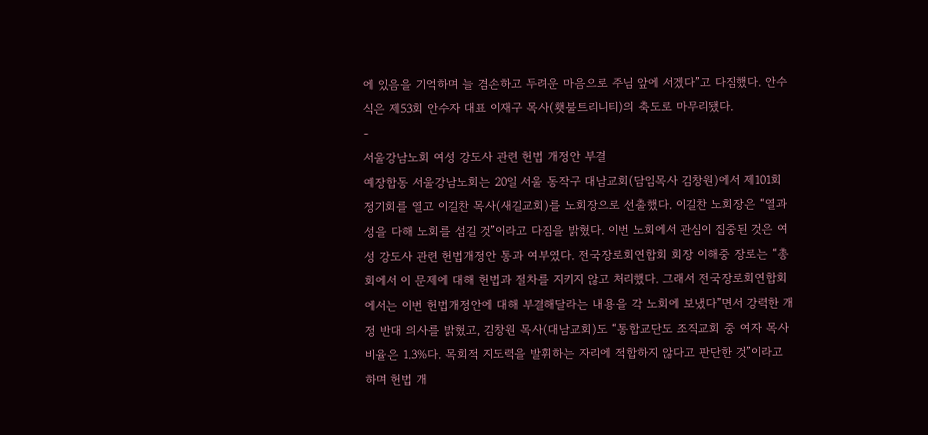에 있음을 기억하며 늘 겸손하고 두려운 마음으로 주님 앞에 서겠다”고 다짐했다. 안수식은 제53회 안수자 대표 이재구 목사(횃불트리니티)의 축도로 마무리됐다.
-
서울강남노회 여성 강도사 관련 헌법 개정안 부결
예장합동 서울강남노회는 20일 서울 동작구 대남교회(담임목사 김창원)에서 제101회 정기회를 열고 이길찬 목사(새길교회)를 노회장으로 선출했다. 이길찬 노회장은 “열과 성을 다해 노회를 섬길 것”이라고 다짐을 밝혔다. 이번 노회에서 관심이 집중된 것은 여성 강도사 관련 헌법개정안 통과 여부였다. 전국장로회연합회 회장 이해중 장로는 “총회에서 이 문제에 대해 헌법과 절차를 지키지 않고 처리했다. 그래서 전국장로회연합회에서는 이번 헌법개정안에 대해 부결해달라는 내용을 각 노회에 보냈다”면서 강력한 개정 반대 의사를 밝혔고, 김창원 목사(대남교회)도 “통합교단도 조직교회 중 여자 목사 비율은 1.3%다. 목회적 지도력을 발휘하는 자리에 적합하지 않다고 판단한 것”이라고 하며 헌법 개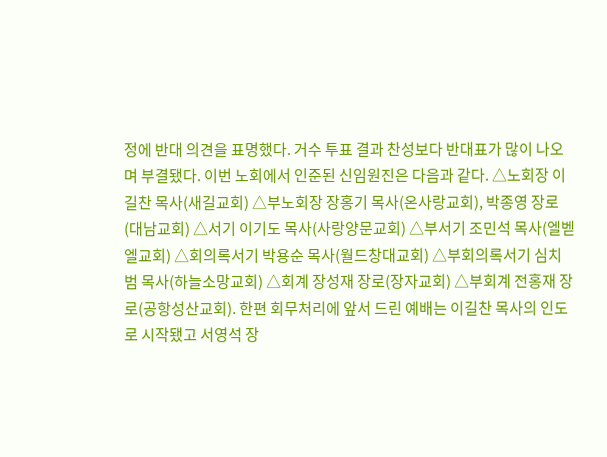정에 반대 의견을 표명했다. 거수 투표 결과 찬성보다 반대표가 많이 나오며 부결됐다. 이번 노회에서 인준된 신임원진은 다음과 같다. △노회장 이길찬 목사(새길교회) △부노회장 장홍기 목사(온사랑교회), 박종영 장로(대남교회) △서기 이기도 목사(사랑양문교회) △부서기 조민석 목사(엘벧엘교회) △회의록서기 박용순 목사(월드창대교회) △부회의록서기 심치범 목사(하늘소망교회) △회계 장성재 장로(장자교회) △부회계 전홍재 장로(공항성산교회). 한편 회무처리에 앞서 드린 예배는 이길찬 목사의 인도로 시작됐고 서영석 장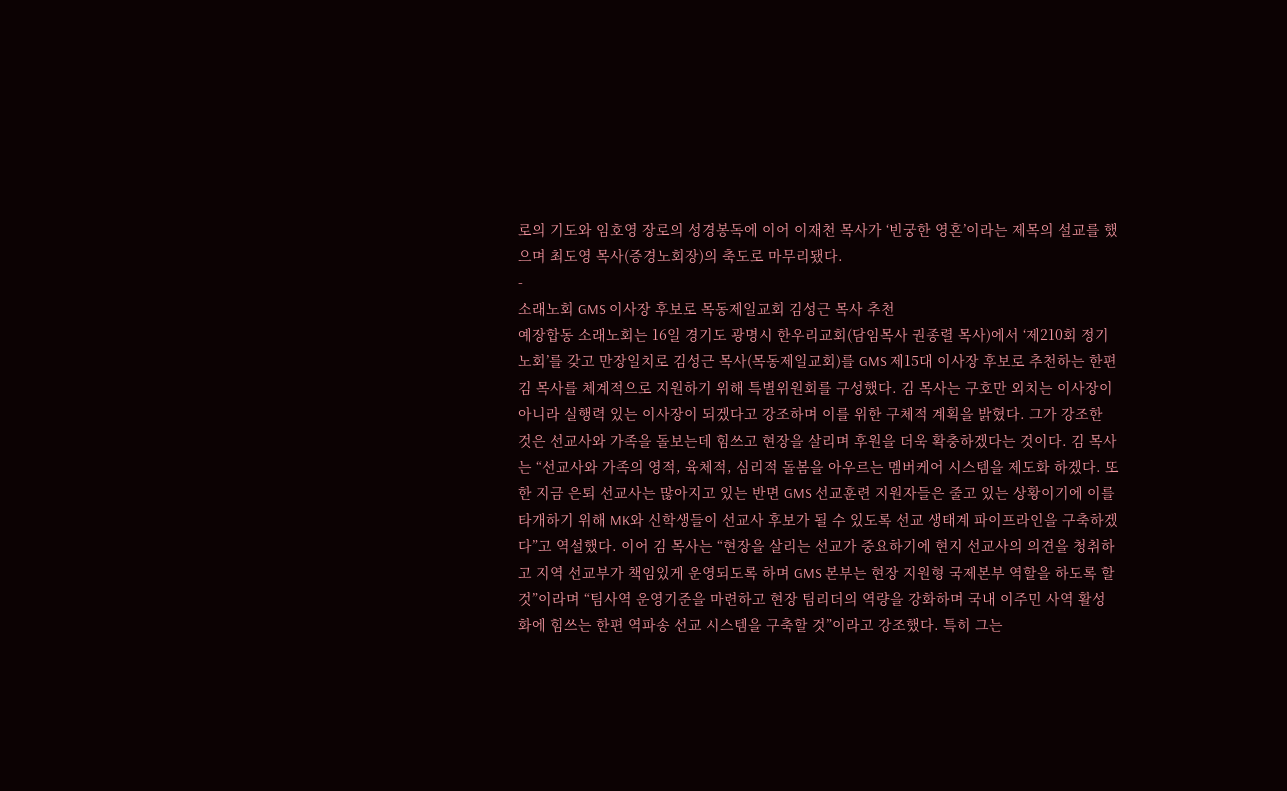로의 기도와 임호영 장로의 성경봉독에 이어 이재천 목사가 ‘빈궁한 영혼’이라는 제목의 설교를 했으며 최도영 목사(증경노회장)의 축도로 마무리됐다.
-
소래노회 GMS 이사장 후보로 목동제일교회 김성근 목사 추천
예장합동 소래노회는 16일 경기도 광명시 한우리교회(담임목사 권종렬 목사)에서 ‘제210회 정기노회’를 갖고 만장일치로 김성근 목사(목동제일교회)를 GMS 제15대 이사장 후보로 추천하는 한편 김 목사를 체계적으로 지원하기 위해 특별위원회를 구성했다. 김 목사는 구호만 외치는 이사장이 아니라 실행력 있는 이사장이 되겠다고 강조하며 이를 위한 구체적 계획을 밝혔다. 그가 강조한 것은 선교사와 가족을 돌보는데 힘쓰고 현장을 살리며 후원을 더욱 확충하겠다는 것이다. 김 목사는 “선교사와 가족의 영적, 육체적, 심리적 돌봄을 아우르는 멤버케어 시스템을 제도화 하겠다. 또한 지금 은퇴 선교사는 많아지고 있는 반면 GMS 선교훈련 지원자들은 줄고 있는 상황이기에 이를 타개하기 위해 MK와 신학생들이 선교사 후보가 될 수 있도록 선교 생태계 파이프라인을 구축하겠다”고 역설했다. 이어 김 목사는 “현장을 살리는 선교가 중요하기에 현지 선교사의 의견을 청취하고 지역 선교부가 책임있게 운영되도록 하며 GMS 본부는 현장 지원형 국제본부 역할을 하도록 할 것”이라며 “팀사역 운영기준을 마련하고 현장 팀리더의 역량을 강화하며 국내 이주민 사역 활성화에 힘쓰는 한편 역파송 선교 시스템을 구축할 것”이라고 강조했다. 특히 그는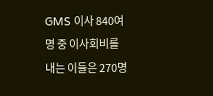GMS 이사 840여 명 중 이사회비를 내는 이들은 270명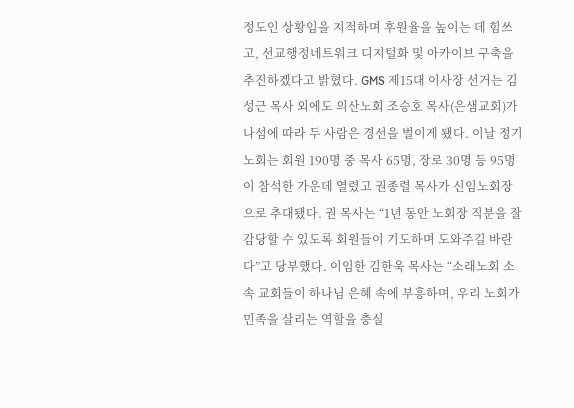정도인 상황임을 지적하며 후원율을 높이는 데 힘쓰고, 선교행정네트워크 디지털화 및 아카이브 구축을 추진하겠다고 밝혔다. GMS 제15대 이사장 선거는 김성근 목사 외에도 의산노회 조승호 목사(은샘교회)가 나섬에 따라 두 사람은 경선을 벌이게 됐다. 이날 정기노회는 회원 190명 중 목사 65명, 장로 30명 등 95명이 참석한 가운데 열렸고 권종렬 목사가 신임노회장으로 추대됐다. 권 목사는 “1년 동안 노회장 직분을 잘 감당할 수 있도록 회원들이 기도하며 도와주길 바란다”고 당부했다. 이임한 김한욱 목사는 “소래노회 소속 교회들이 하나님 은혜 속에 부흥하며, 우리 노회가 민족을 살리는 역할을 충실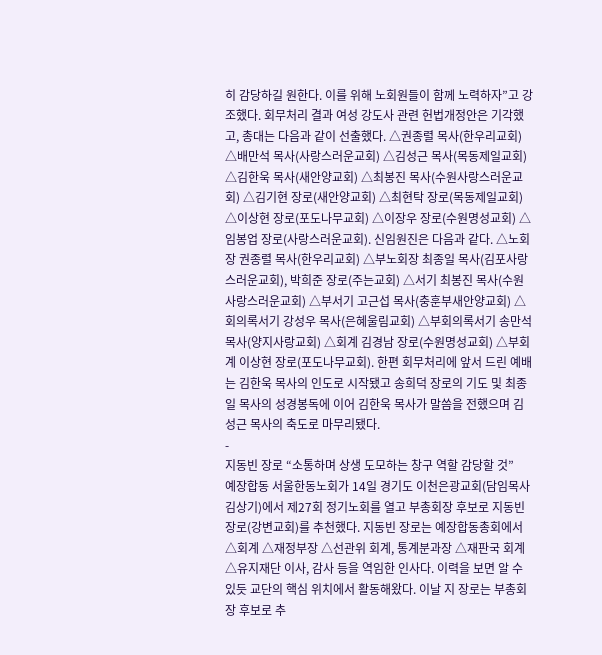히 감당하길 원한다. 이를 위해 노회원들이 함께 노력하자”고 강조했다. 회무처리 결과 여성 강도사 관련 헌법개정안은 기각했고, 총대는 다음과 같이 선출했다. △권종렬 목사(한우리교회) △배만석 목사(사랑스러운교회) △김성근 목사(목동제일교회) △김한욱 목사(새안양교회) △최봉진 목사(수원사랑스러운교회) △김기현 장로(새안양교회) △최현탁 장로(목동제일교회) △이상현 장로(포도나무교회) △이장우 장로(수원명성교회) △임봉업 장로(사랑스러운교회). 신임원진은 다음과 같다. △노회장 권종렬 목사(한우리교회) △부노회장 최종일 목사(김포사랑스러운교회), 박희준 장로(주는교회) △서기 최봉진 목사(수원사랑스러운교회) △부서기 고근섭 목사(충훈부새안양교회) △회의록서기 강성우 목사(은혜울림교회) △부회의록서기 송만석 목사(양지사랑교회) △회계 김경남 장로(수원명성교회) △부회계 이상현 장로(포도나무교회). 한편 회무처리에 앞서 드린 예배는 김한욱 목사의 인도로 시작됐고 송희덕 장로의 기도 및 최종일 목사의 성경봉독에 이어 김한욱 목사가 말씀을 전했으며 김성근 목사의 축도로 마무리됐다.
-
지동빈 장로 “소통하며 상생 도모하는 창구 역할 감당할 것”
예장합동 서울한동노회가 14일 경기도 이천은광교회(담임목사 김상기)에서 제27회 정기노회를 열고 부총회장 후보로 지동빈 장로(강변교회)를 추천했다. 지동빈 장로는 예장합동총회에서 △회계 △재정부장 △선관위 회계, 통계분과장 △재판국 회계 △유지재단 이사, 감사 등을 역임한 인사다. 이력을 보면 알 수 있듯 교단의 핵심 위치에서 활동해왔다. 이날 지 장로는 부총회장 후보로 추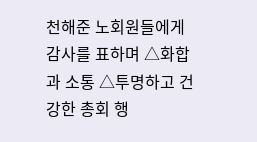천해준 노회원들에게 감사를 표하며 △화합과 소통 △투명하고 건강한 총회 행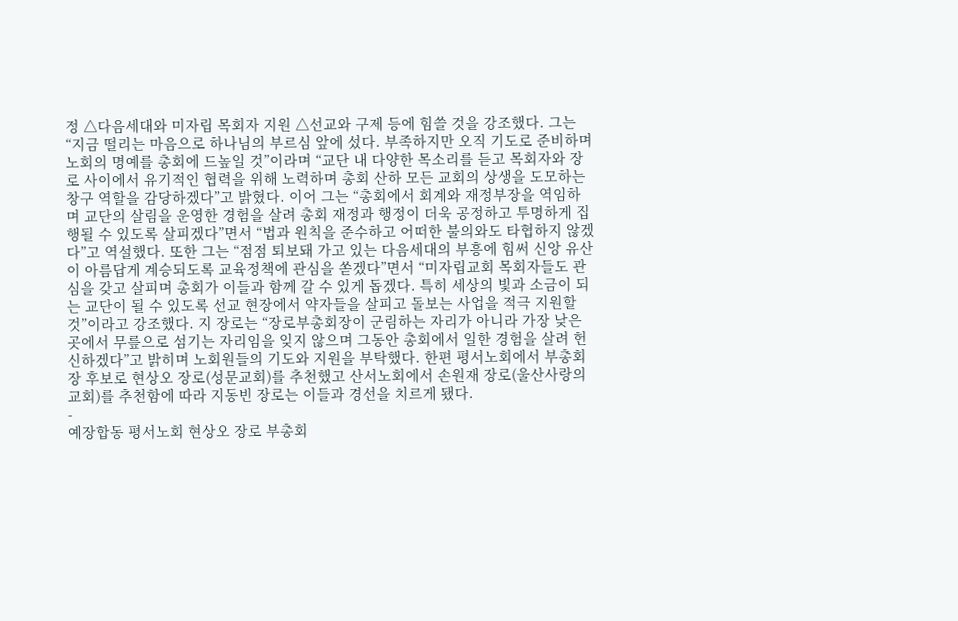정 △다음세대와 미자립 목회자 지원 △선교와 구제 등에 힘쓸 것을 강조했다. 그는 “지금 떨리는 마음으로 하나님의 부르심 앞에 섰다. 부족하지만 오직 기도로 준비하며 노회의 명예를 총회에 드높일 것”이라며 “교단 내 다양한 목소리를 듣고 목회자와 장로 사이에서 유기적인 협력을 위해 노력하며 총회 산하 모든 교회의 상생을 도모하는 창구 역할을 감당하겠다”고 밝혔다. 이어 그는 “총회에서 회계와 재정부장을 역임하며 교단의 살림을 운영한 경험을 살려 총회 재정과 행정이 더욱 공정하고 투명하게 집행될 수 있도록 살피겠다”면서 “법과 원칙을 준수하고 어떠한 불의와도 타협하지 않겠다”고 역설했다. 또한 그는 “점점 퇴보돼 가고 있는 다음세대의 부흥에 힘써 신앙 유산이 아름답게 계승되도록 교육정책에 관심을 쏟겠다”면서 “미자립교회 목회자들도 관심을 갖고 살피며 총회가 이들과 함께 갈 수 있게 돕겠다. 특히 세상의 빛과 소금이 되는 교단이 될 수 있도록 선교 현장에서 약자들을 살피고 돌보는 사업을 적극 지원할 것”이라고 강조했다. 지 장로는 “장로부총회장이 군림하는 자리가 아니라 가장 낮은 곳에서 무릎으로 섬기는 자리임을 잊지 않으며 그동안 총회에서 일한 경험을 살려 헌신하겠다”고 밝히며 노회원들의 기도와 지원을 부탁했다. 한편 평서노회에서 부총회장 후보로 현상오 장로(성문교회)를 추천했고 산서노회에서 손원재 장로(울산사랑의교회)를 추천함에 따라 지동빈 장로는 이들과 경선을 치르게 됐다.
-
예장합동 평서노회 현상오 장로 부총회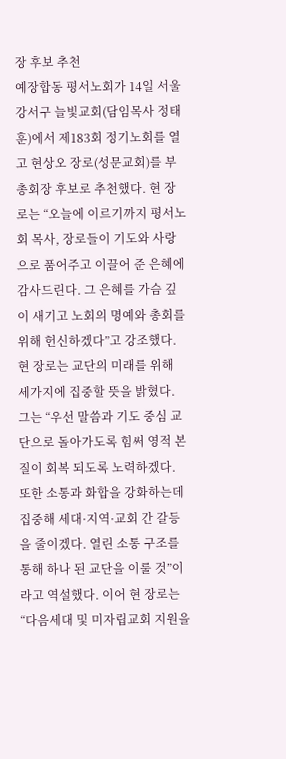장 후보 추천
예장합동 평서노회가 14일 서울 강서구 늘빛교회(담임목사 정태훈)에서 제183회 정기노회를 열고 현상오 장로(성문교회)를 부총회장 후보로 추천했다. 현 장로는 “오늘에 이르기까지 평서노회 목사, 장로들이 기도와 사랑으로 품어주고 이끌어 준 은혜에 감사드린다. 그 은혜를 가슴 깊이 새기고 노회의 명예와 총회를 위해 헌신하겠다”고 강조했다. 현 장로는 교단의 미래를 위해 세가지에 집중할 뜻을 밝혔다. 그는 “우선 말씀과 기도 중심 교단으로 돌아가도록 힘써 영적 본질이 회복 되도록 노력하겠다. 또한 소통과 화합을 강화하는데 집중해 세대·지역·교회 간 갈등을 줄이겠다. 열린 소통 구조를 통해 하나 된 교단을 이룰 것”이라고 역설했다. 이어 현 장로는 “다음세대 및 미자립교회 지원을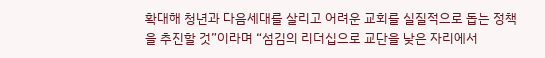확대해 청년과 다음세대를 살리고 어려운 교회를 실질적으로 돕는 정책을 추진할 것”이라며 “섬김의 리더십으로 교단을 낮은 자리에서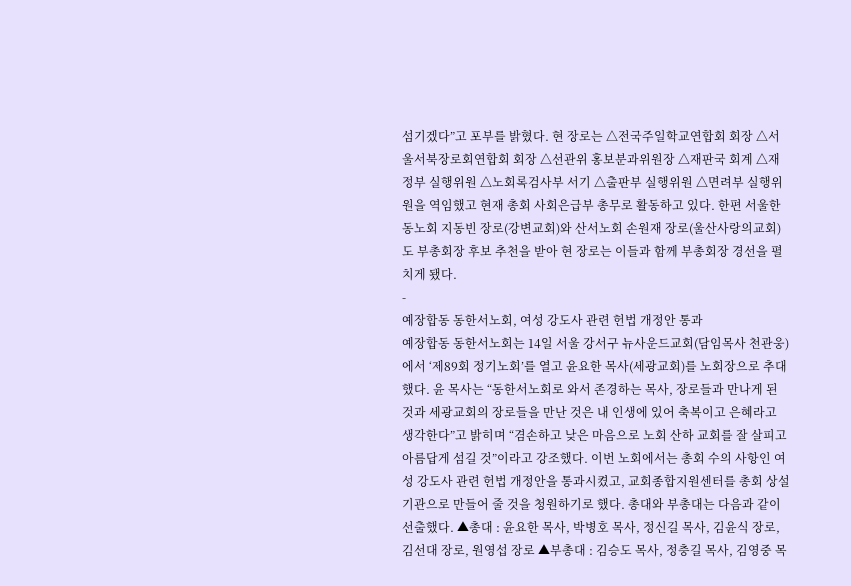섬기겠다”고 포부를 밝혔다. 현 장로는 △전국주일학교연합회 회장 △서울서북장로회연합회 회장 △선관위 홍보분과위원장 △재판국 회계 △재정부 실행위원 △노회록검사부 서기 △출판부 실행위원 △면려부 실행위원을 역임했고 현재 총회 사회은급부 총무로 활동하고 있다. 한편 서울한동노회 지동빈 장로(강변교회)와 산서노회 손원재 장로(울산사랑의교회)도 부총회장 후보 추천을 받아 현 장로는 이들과 함께 부총회장 경선을 펼치게 됐다.
-
예장합동 동한서노회, 여성 강도사 관련 헌법 개정안 통과
예장합동 동한서노회는 14일 서울 강서구 뉴사운드교회(담임목사 천관웅)에서 ‘제89회 정기노회’를 열고 윤요한 목사(세광교회)를 노회장으로 추대했다. 윤 목사는 “동한서노회로 와서 존경하는 목사, 장로들과 만나게 된 것과 세광교회의 장로들을 만난 것은 내 인생에 있어 축복이고 은혜라고 생각한다”고 밝히며 “겸손하고 낮은 마음으로 노회 산하 교회를 잘 살피고 아름답게 섬길 것”이라고 강조했다. 이번 노회에서는 총회 수의 사항인 여성 강도사 관련 헌법 개정안을 통과시켰고, 교회종합지원센터를 총회 상설 기관으로 만들어 줄 것을 청원하기로 했다. 총대와 부총대는 다음과 같이 선출했다. ▲총대 : 윤요한 목사, 박병호 목사, 정신길 목사, 김윤식 장로, 김선대 장로, 원영섭 장로 ▲부총대 : 김승도 목사, 정충길 목사, 김영중 목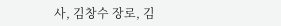사, 김창수 장로, 김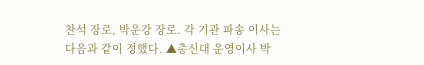찬석 장로, 박운강 장로. 각 기관 파송 이사는 다음과 같이 정했다. ▲총신대 운영이사 박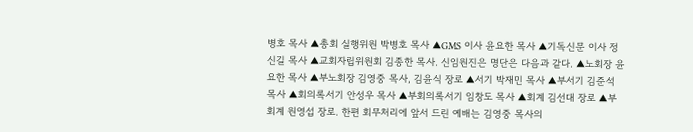병호 목사 ▲총회 실행위원 박병호 목사 ▲GMS 이사 윤요한 목사 ▲기독신문 이사 정신길 목사 ▲교회자립위원회 김종한 목사. 신임원진은 명단은 다음과 같다. ▲노회장 윤요한 목사 ▲부노회장 김영중 목사, 김윤식 장로 ▲서기 박재민 목사 ▲부서기 김준석 목사 ▲회의록서기 안성우 목사 ▲부회의록서기 임창도 목사 ▲회계 김선대 장로 ▲부회계 원영섭 장로. 한편 회무처리에 앞서 드린 예배는 김영중 목사의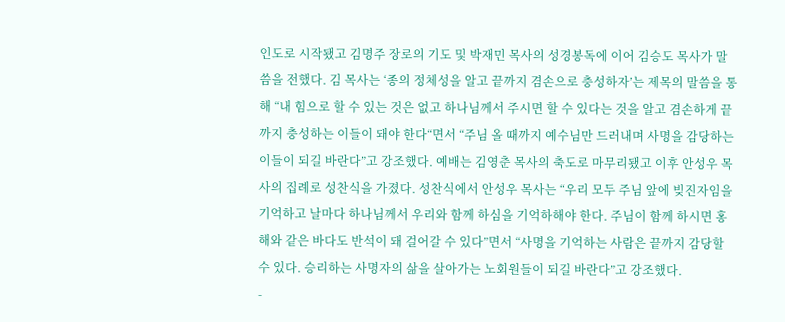인도로 시작됐고 김명주 장로의 기도 및 박재민 목사의 성경봉독에 이어 김승도 목사가 말씀을 전했다. 김 목사는 ‘종의 정체성을 알고 끝까지 겸손으로 충성하자’는 제목의 말씀을 통해 “내 힘으로 할 수 있는 것은 없고 하나님께서 주시면 할 수 있다는 것을 알고 겸손하게 끝까지 충성하는 이들이 돼야 한다“면서 “주님 올 때까지 예수님만 드러내며 사명을 감당하는 이들이 되길 바란다”고 강조했다. 예배는 김영춘 목사의 축도로 마무리됐고 이후 안성우 목사의 집례로 성찬식을 가졌다. 성찬식에서 안성우 목사는 “우리 모두 주님 앞에 빚진자임을 기억하고 날마다 하나님께서 우리와 함께 하심을 기억하해야 한다. 주님이 함께 하시면 홍해와 같은 바다도 반석이 돼 걸어갈 수 있다”면서 “사명을 기억하는 사람은 끝까지 감당할 수 있다. 승리하는 사명자의 삶을 살아가는 노회원들이 되길 바란다”고 강조했다.
-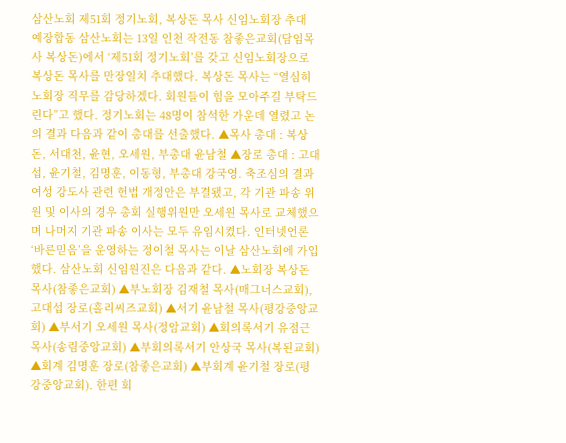삼산노회 제51회 정기노회, 복상돈 목사 신임노회장 추대
예장합동 삼산노회는 13일 인천 작전동 참좋은교회(담임목사 복상돈)에서 ‘제51회 정기노회’를 갖고 신임노회장으로 복상돈 목사를 만장일치 추대했다. 복상돈 목사는 “열심히 노회장 직무를 감당하겠다. 회원들이 힘을 모아주길 부탁드린다”고 했다. 정기노회는 48명이 참석한 가운데 열렸고 논의 결과 다음과 같이 총대를 선출했다. ▲목사 총대 : 복상돈, 서대천, 윤현, 오세원, 부총대 윤남철 ▲장로 총대 : 고대섭, 윤기철, 김명훈, 이동형, 부총대 강국영. 축조심의 결과 여성 강도사 관련 헌법 개정안은 부결됐고, 각 기관 파송 위원 및 이사의 경우 총회 실행위원만 오세원 목사로 교체했으며 나머지 기관 파송 이사는 모두 유임시켰다. 인터넷언론 ‘바른믿음’을 운영하는 정이철 목사는 이날 삼산노회에 가입했다. 삼산노회 신임원진은 다음과 같다. ▲노회장 복상돈 목사(참좋은교회) ▲부노회장 김재철 목사(매그너스교회), 고대섭 장로(홀리씨즈교회) ▲서기 윤남철 목사(평강중앙교회) ▲부서기 오세원 목사(정암교회) ▲회의록서기 유점근 목사(송림중앙교회) ▲부회의록서기 안상국 목사(복된교회) ▲회계 김명훈 장로(참좋은교회) ▲부회계 윤기철 장로(평강중앙교회). 한편 회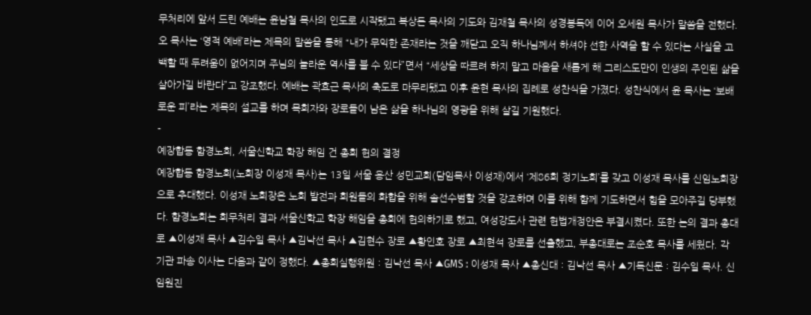무처리에 앞서 드린 예배는 윤남철 목사의 인도로 시작됐고 복상돈 목사의 기도와 김재철 목사의 성경봉독에 이어 오세원 목사가 말씀을 전했다. 오 목사는 ‘영적 예배’라는 제목의 말씀을 통해 “내가 무익한 존재라는 것을 깨닫고 오직 하나님께서 하셔야 선한 사역을 할 수 있다는 사실을 고백할 때 두려움이 없어지며 주님의 놀라운 역사를 불 수 있다”면서 “세상을 따르려 하지 말고 마음을 새롭게 해 그리스도만이 인생의 주인된 삶을 살아가길 바란다”고 강조했다. 예배는 곽효근 목사의 축도로 마무리됐고 이후 윤현 목사의 집례로 성찬식을 가졌다. 성찬식에서 윤 목사는 ‘보배로운 피’라는 제목의 설교를 하며 목회자와 장로들이 남은 삶을 하나님의 영광을 위해 살길 기원했다.
-
예장합동 함경노회, 서울신학교 학장 해임 건 총회 헌의 결정
예장합동 함경노회(노회장 이성재 목사)는 13일 서울 용산 성민교회(담임목사 이성재)에서 ‘제86회 정기노회’를 갖고 이성재 목사를 신임노회장으로 추대했다. 이성재 노회장은 노회 발전과 회원들의 화합을 위해 솔선수범할 것을 강조하며 이를 위해 함께 기도하면서 힘을 모아주길 당부했다. 함경노회는 회무처리 결과 서울신학교 학장 해임을 총회에 헌의하기로 했고, 여성강도사 관련 헌법개정안은 부결시켰다. 또한 논의 결과 총대로 ▲이성재 목사 ▲김수일 목사 ▲김낙선 목사 ▲김현수 장로 ▲황인호 장로 ▲최현석 장로를 선출했고, 부총대로는 조순호 목사를 세웠다. 각 기관 파송 이사는 다음과 같이 정했다. ▲총회실행위원 : 김낙선 목사 ▲GMS : 이성재 목사 ▲총신대 : 김낙선 목사 ▲기독신문 : 김수일 목사. 신임원진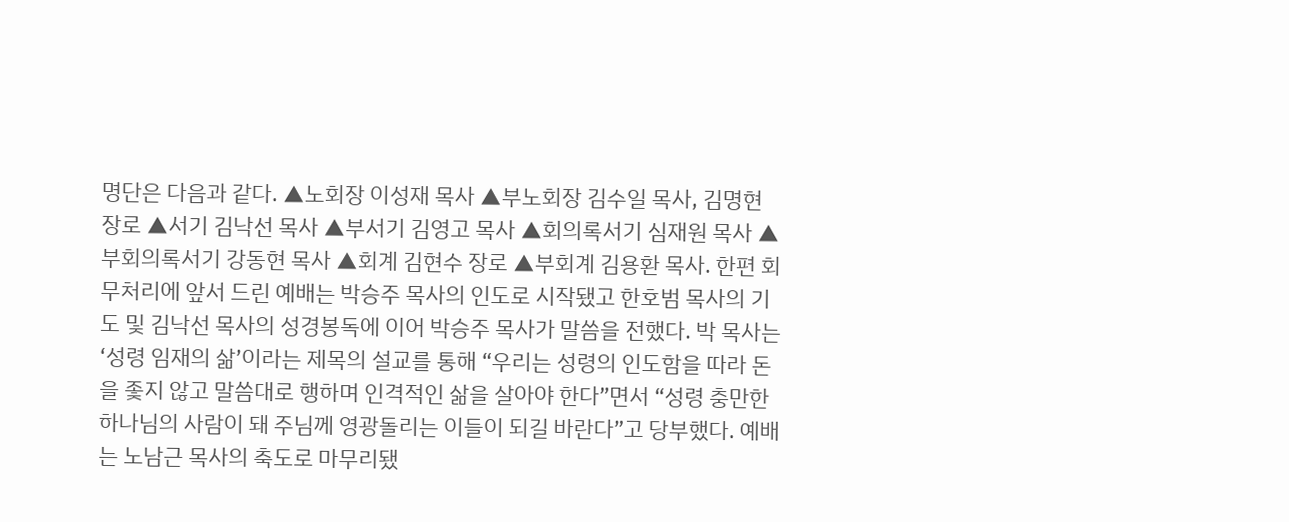명단은 다음과 같다. ▲노회장 이성재 목사 ▲부노회장 김수일 목사, 김명현 장로 ▲서기 김낙선 목사 ▲부서기 김영고 목사 ▲회의록서기 심재원 목사 ▲부회의록서기 강동현 목사 ▲회계 김현수 장로 ▲부회계 김용환 목사. 한편 회무처리에 앞서 드린 예배는 박승주 목사의 인도로 시작됐고 한호범 목사의 기도 및 김낙선 목사의 성경봉독에 이어 박승주 목사가 말씀을 전했다. 박 목사는 ‘성령 임재의 삶’이라는 제목의 설교를 통해 “우리는 성령의 인도함을 따라 돈을 좇지 않고 말씀대로 행하며 인격적인 삶을 살아야 한다”면서 “성령 충만한 하나님의 사람이 돼 주님께 영광돌리는 이들이 되길 바란다”고 당부했다. 예배는 노남근 목사의 축도로 마무리됐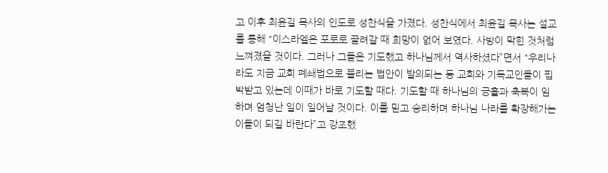고 이후 최윤길 목사의 인도로 성찬식을 가졌다. 성찬식에서 최윤길 목사는 설교를 통해 “이스라엘은 포로로 끌려갈 때 희망이 없어 보였다. 사방이 막힌 것처럼 느껴졌을 것이다. 그러나 그들은 기도했고 하나님께서 역사하셨다”면서 “우리나라도 지금 교회 폐쇄법으로 불리는 법안이 발의되는 등 교회와 기독교인들이 핍박받고 있는데 이때가 바로 기도할 때다. 기도할 때 하나님의 긍휼과 축복이 임하며 엄청난 일이 일어날 것이다. 이를 믿고 승리하며 하나님 나라를 확장해가는 이들이 되길 바란다”고 강조했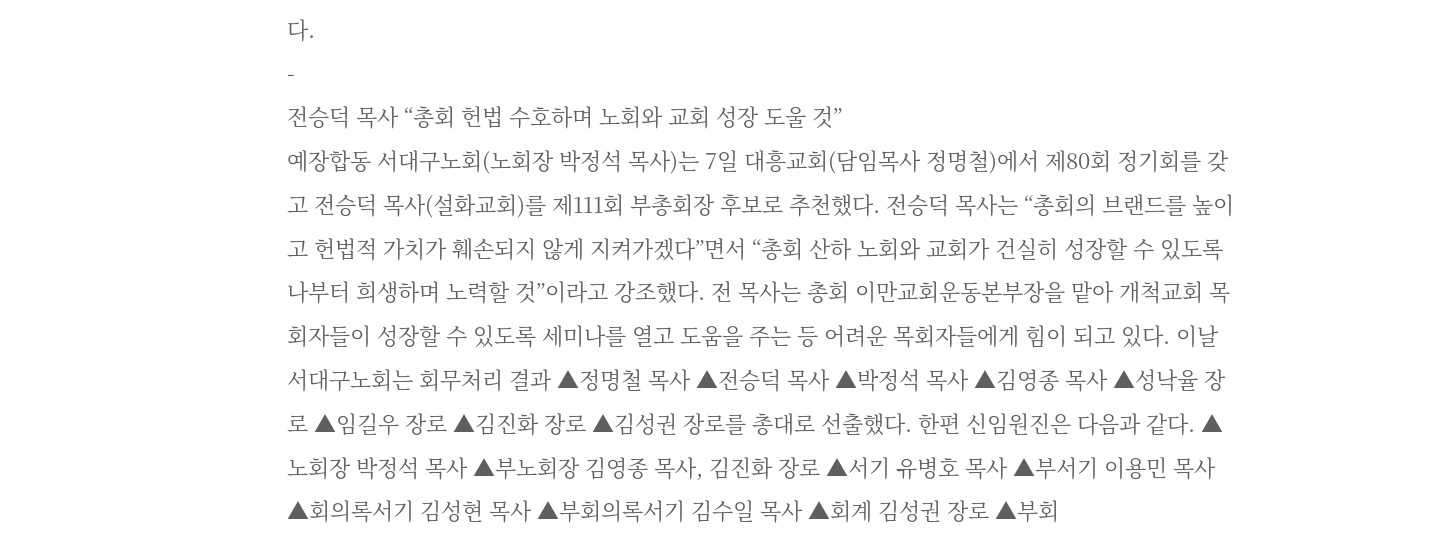다.
-
전승덕 목사 “총회 헌법 수호하며 노회와 교회 성장 도울 것”
예장합동 서대구노회(노회장 박정석 목사)는 7일 대흥교회(담임목사 정명철)에서 제80회 정기회를 갖고 전승덕 목사(설화교회)를 제111회 부총회장 후보로 추천했다. 전승덕 목사는 “총회의 브랜드를 높이고 헌법적 가치가 훼손되지 않게 지켜가겠다”면서 “총회 산하 노회와 교회가 건실히 성장할 수 있도록 나부터 희생하며 노력할 것”이라고 강조했다. 전 목사는 총회 이만교회운동본부장을 맡아 개척교회 목회자들이 성장할 수 있도록 세미나를 열고 도움을 주는 등 어려운 목회자들에게 힘이 되고 있다. 이날 서대구노회는 회무처리 결과 ▲정명철 목사 ▲전승덕 목사 ▲박정석 목사 ▲김영종 목사 ▲성낙율 장로 ▲임길우 장로 ▲김진화 장로 ▲김성권 장로를 총대로 선출했다. 한편 신임원진은 다음과 같다. ▲노회장 박정석 목사 ▲부노회장 김영종 목사, 김진화 장로 ▲서기 유병호 목사 ▲부서기 이용민 목사 ▲회의록서기 김성현 목사 ▲부회의록서기 김수일 목사 ▲회계 김성권 장로 ▲부회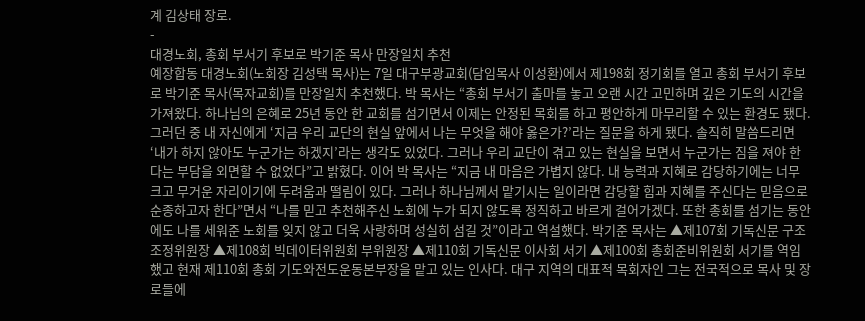계 김상태 장로.
-
대경노회, 총회 부서기 후보로 박기준 목사 만장일치 추천
예장합동 대경노회(노회장 김성택 목사)는 7일 대구부광교회(담임목사 이성환)에서 제198회 정기회를 열고 총회 부서기 후보로 박기준 목사(목자교회)를 만장일치 추천했다. 박 목사는 “총회 부서기 출마를 놓고 오랜 시간 고민하며 깊은 기도의 시간을 가져왔다. 하나님의 은혜로 25년 동안 한 교회를 섬기면서 이제는 안정된 목회를 하고 평안하게 마무리할 수 있는 환경도 됐다. 그러던 중 내 자신에게 ‘지금 우리 교단의 현실 앞에서 나는 무엇을 해야 옳은가?’라는 질문을 하게 됐다. 솔직히 말씀드리면 ‘내가 하지 않아도 누군가는 하겠지’라는 생각도 있었다. 그러나 우리 교단이 겪고 있는 현실을 보면서 누군가는 짐을 져야 한다는 부담을 외면할 수 없었다”고 밝혔다. 이어 박 목사는 “지금 내 마음은 가볍지 않다. 내 능력과 지혜로 감당하기에는 너무 크고 무거운 자리이기에 두려움과 떨림이 있다. 그러나 하나님께서 맡기시는 일이라면 감당할 힘과 지혜를 주신다는 믿음으로 순종하고자 한다”면서 “나를 믿고 추천해주신 노회에 누가 되지 않도록 정직하고 바르게 걸어가겠다. 또한 총회를 섬기는 동안에도 나를 세워준 노회를 잊지 않고 더욱 사랑하며 성실히 섬길 것”이라고 역설했다. 박기준 목사는 ▲제107회 기독신문 구조조정위원장 ▲제108회 빅데이터위원회 부위원장 ▲제110회 기독신문 이사회 서기 ▲제100회 총회준비위원회 서기를 역임했고 현재 제110회 총회 기도와전도운동본부장을 맡고 있는 인사다. 대구 지역의 대표적 목회자인 그는 전국적으로 목사 및 장로들에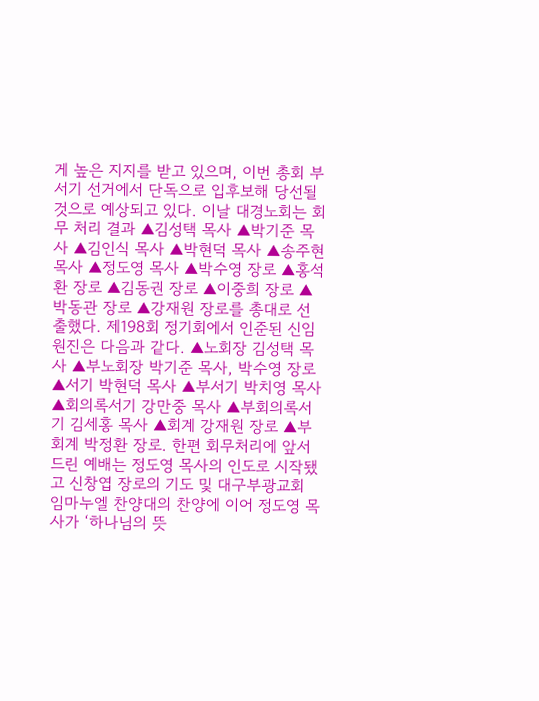게 높은 지지를 받고 있으며, 이번 총회 부서기 선거에서 단독으로 입후보해 당선될 것으로 예상되고 있다. 이날 대경노회는 회무 처리 결과 ▲김성택 목사 ▲박기준 목사 ▲김인식 목사 ▲박현덕 목사 ▲송주현 목사 ▲정도영 목사 ▲박수영 장로 ▲홍석환 장로 ▲김동권 장로 ▲이중희 장로 ▲박동관 장로 ▲강재원 장로를 총대로 선출했다. 제198회 정기회에서 인준된 신임원진은 다음과 같다. ▲노회장 김성택 목사 ▲부노회장 박기준 목사, 박수영 장로 ▲서기 박현덕 목사 ▲부서기 박치영 목사 ▲회의록서기 강만중 목사 ▲부회의록서기 김세홍 목사 ▲회계 강재원 장로 ▲부회계 박정환 장로. 한편 회무처리에 앞서 드린 예배는 정도영 목사의 인도로 시작됐고 신창엽 장로의 기도 및 대구부광교회 임마누엘 찬양대의 찬양에 이어 정도영 목사가 ‘하나님의 뜻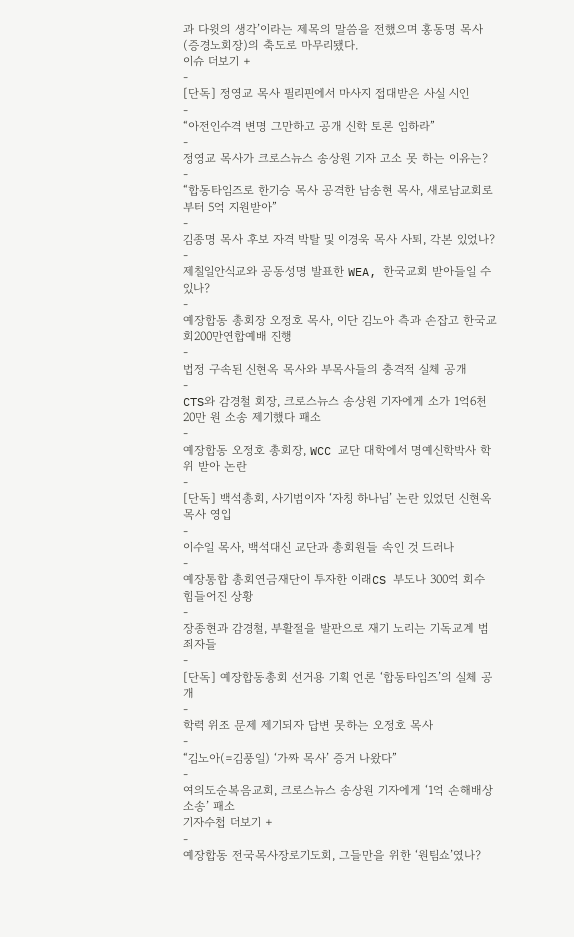과 다윗의 생각’이라는 제목의 말씀을 전했으며 홍동명 목사(증경노회장)의 축도로 마무리됐다.
이슈 더보기 +
-
[단독] 정영교 목사 필리핀에서 마사지 접대받은 사실 시인
-
“아전인수격 변명 그만하고 공개 신학 토론 임하라”
-
정영교 목사가 크로스뉴스 송상원 기자 고소 못 하는 이유는?
-
“합동타임즈로 한기승 목사 공격한 남송현 목사, 새로남교회로부터 5억 지원받아”
-
김종명 목사 후보 자격 박탈 및 이경욱 목사 사퇴, 각본 있었나?
-
제칠일안식교와 공동성명 발표한 WEA, 한국교회 받아들일 수 있나?
-
예장합동 총회장 오정호 목사, 이단 김노아 측과 손잡고 한국교회200만연합예배 진행
-
법정 구속된 신현옥 목사와 부목사들의 충격적 실체 공개
-
CTS와 감경철 회장, 크로스뉴스 송상원 기자에게 소가 1억6천20만 원 소송 제기했다 패소
-
예장합동 오정호 총회장, WCC 교단 대학에서 명예신학박사 학위 받아 논란
-
[단독] 백석총회, 사기범이자 ‘자칭 하나님’ 논란 있었던 신현옥 목사 영입
-
이수일 목사, 백석대신 교단과 총회원들 속인 것 드러나
-
예장통합 총회연금재단이 투자한 이래CS 부도나 300억 회수 힘들어진 상황
-
장종현과 감경철, 부활절을 발판으로 재기 노리는 기독교계 범죄자들
-
[단독] 예장합동총회 선거용 기획 언론 ‘합동타임즈’의 실체 공개
-
학력 위조 문제 제기되자 답변 못하는 오정호 목사
-
“김노아(=김풍일) ‘가짜 목사’ 증거 나왔다”
-
여의도순복음교회, 크로스뉴스 송상원 기자에게 ‘1억 손해배상 소송’ 패소
기자수첩 더보기 +
-
예장합동 전국목사장로기도회, 그들만을 위한 ‘원팀쇼’였나?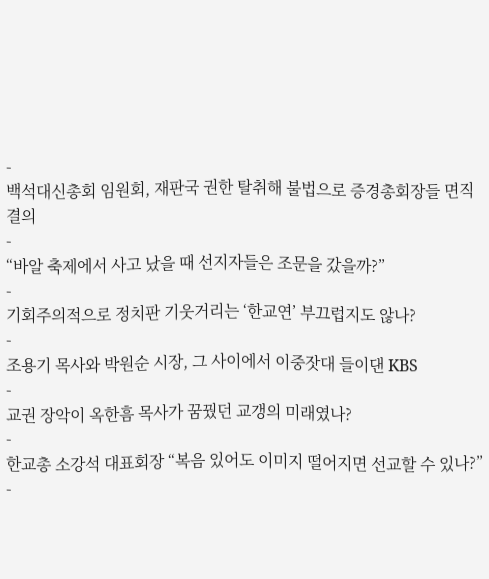-
백석대신총회 임원회, 재판국 권한 탈취해 불법으로 증경총회장들 면직 결의
-
“바알 축제에서 사고 났을 때 선지자들은 조문을 갔을까?”
-
기회주의적으로 정치판 기웃거리는 ‘한교연’ 부끄럽지도 않나?
-
조용기 목사와 박원순 시장, 그 사이에서 이중잣대 들이댄 KBS
-
교권 장악이 옥한흠 목사가 꿈꿨던 교갱의 미래였나?
-
한교총 소강석 대표회장 “복음 있어도 이미지 떨어지면 선교할 수 있나?”
-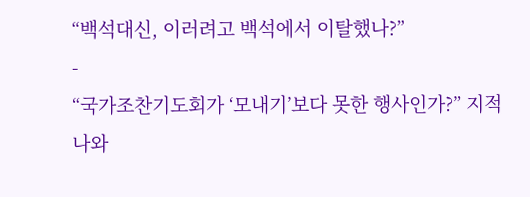“백석대신, 이러려고 백석에서 이탈했나?”
-
“국가조찬기도회가 ‘모내기’보다 못한 행사인가?” 지적 나와